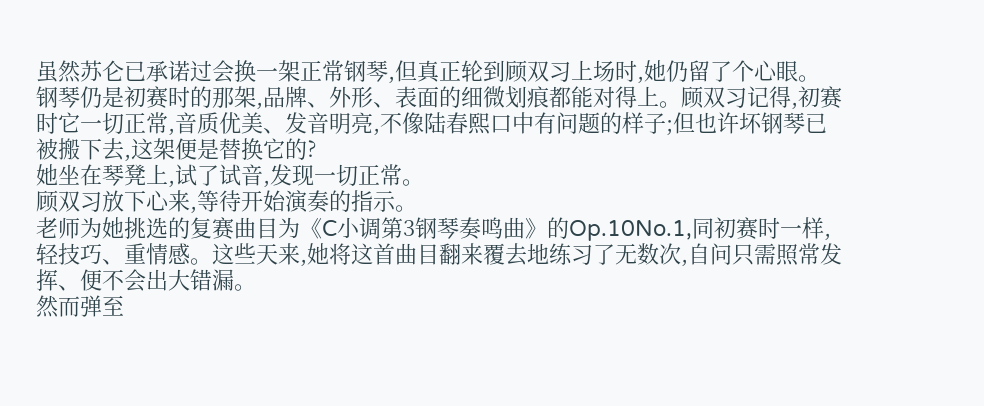虽然苏仑已承诺过会换一架正常钢琴,但真正轮到顾双习上场时,她仍留了个心眼。
钢琴仍是初赛时的那架,品牌、外形、表面的细微划痕都能对得上。顾双习记得,初赛时它一切正常,音质优美、发音明亮,不像陆春熙口中有问题的样子;但也许坏钢琴已被搬下去,这架便是替换它的?
她坐在琴凳上,试了试音,发现一切正常。
顾双习放下心来,等待开始演奏的指示。
老师为她挑选的复赛曲目为《C小调第3钢琴奏鸣曲》的Op.10No.1,同初赛时一样,轻技巧、重情感。这些天来,她将这首曲目翻来覆去地练习了无数次,自问只需照常发挥、便不会出大错漏。
然而弹至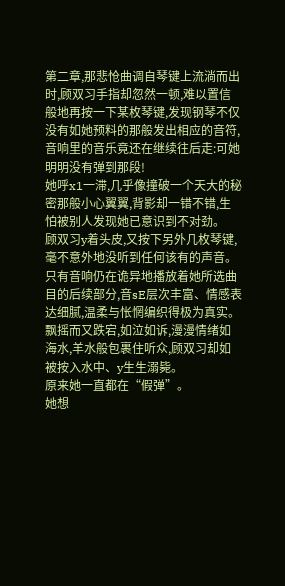第二章,那悲怆曲调自琴键上流淌而出时,顾双习手指却忽然一顿,难以置信般地再按一下某枚琴键,发现钢琴不仅没有如她预料的那般发出相应的音符,音响里的音乐竟还在继续往后走:可她明明没有弹到那段!
她呼x1一滞,几乎像撞破一个天大的秘密那般小心翼翼,背影却一错不错,生怕被别人发现她已意识到不对劲。
顾双习y着头皮,又按下另外几枚琴键,毫不意外地没听到任何该有的声音。
只有音响仍在诡异地播放着她所选曲目的后续部分,音sE层次丰富、情感表达细腻,温柔与怅惘编织得极为真实。飘摇而又跌宕,如泣如诉,漫漫情绪如海水,羊水般包裹住听众,顾双习却如被按入水中、y生生溺毙。
原来她一直都在“假弹”。
她想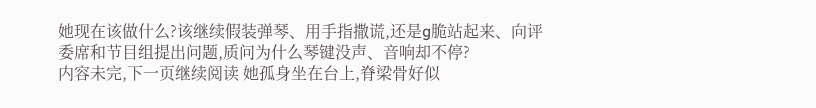她现在该做什么?该继续假装弹琴、用手指撒谎,还是g脆站起来、向评委席和节目组提出问题,质问为什么琴键没声、音响却不停?
内容未完,下一页继续阅读 她孤身坐在台上,脊梁骨好似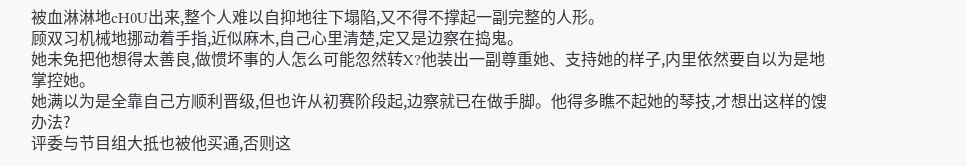被血淋淋地cH0U出来,整个人难以自抑地往下塌陷,又不得不撑起一副完整的人形。
顾双习机械地挪动着手指,近似麻木,自己心里清楚,定又是边察在捣鬼。
她未免把他想得太善良,做惯坏事的人怎么可能忽然转X?他装出一副尊重她、支持她的样子,内里依然要自以为是地掌控她。
她满以为是全靠自己方顺利晋级,但也许从初赛阶段起,边察就已在做手脚。他得多瞧不起她的琴技,才想出这样的馊办法?
评委与节目组大抵也被他买通,否则这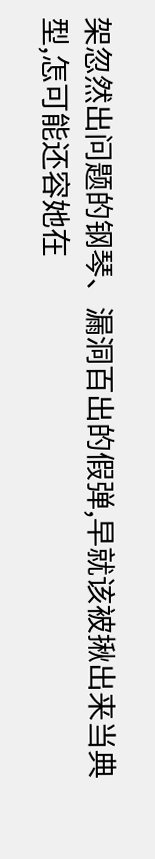架忽然出问题的钢琴、漏洞百出的假弹,早就该被揪出来当典型,怎可能还容她在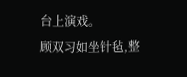台上演戏。
顾双习如坐针毡,整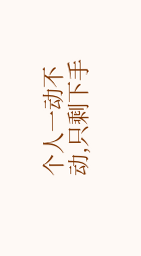个人一动不动,只剩下手